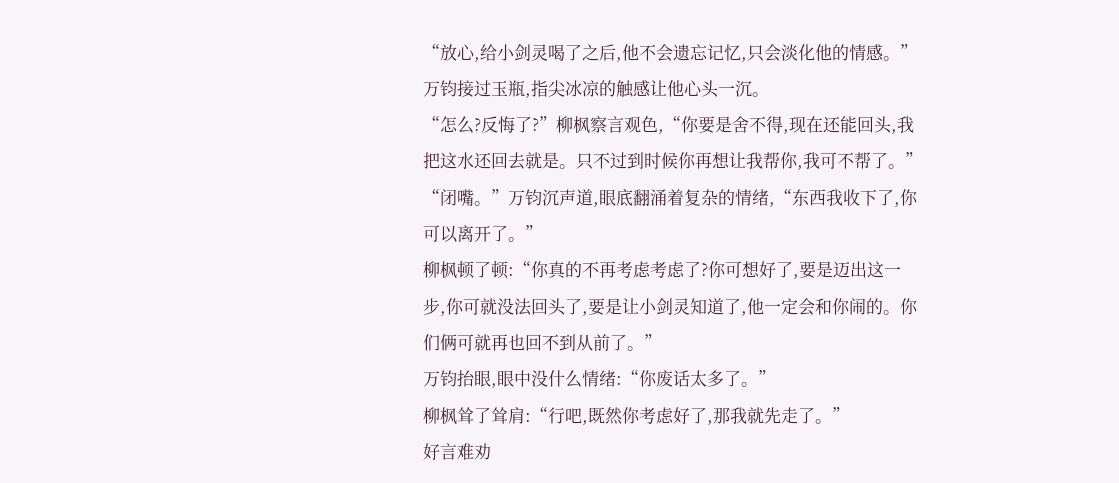“放心,给小剑灵喝了之后,他不会遗忘记忆,只会淡化他的情感。”
万钧接过玉瓶,指尖冰凉的触感让他心头一沉。
“怎么?反悔了?”柳枫察言观色,“你要是舍不得,现在还能回头,我把这水还回去就是。只不过到时候你再想让我帮你,我可不帮了。”
“闭嘴。”万钧沉声道,眼底翻涌着复杂的情绪,“东西我收下了,你可以离开了。”
柳枫顿了顿:“你真的不再考虑考虑了?你可想好了,要是迈出这一步,你可就没法回头了,要是让小剑灵知道了,他一定会和你闹的。你们俩可就再也回不到从前了。”
万钧抬眼,眼中没什么情绪:“你废话太多了。”
柳枫耸了耸肩:“行吧,既然你考虑好了,那我就先走了。”
好言难劝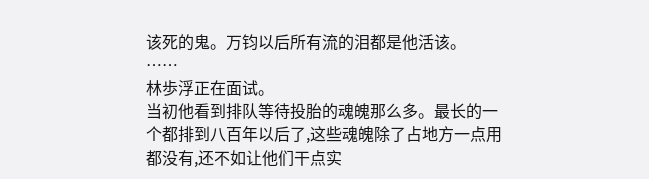该死的鬼。万钧以后所有流的泪都是他活该。
……
林歩浮正在面试。
当初他看到排队等待投胎的魂魄那么多。最长的一个都排到八百年以后了,这些魂魄除了占地方一点用都没有,还不如让他们干点实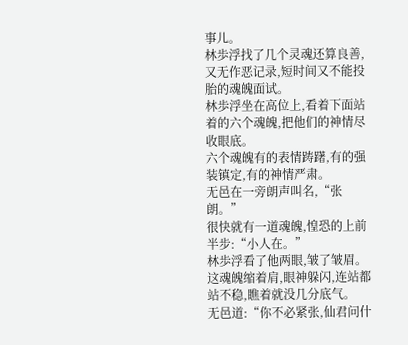事儿。
林歩浮找了几个灵魂还算良善,又无作恶记录,短时间又不能投胎的魂魄面试。
林歩浮坐在高位上,看着下面站着的六个魂魄,把他们的神情尽收眼底。
六个魂魄有的表情踌躇,有的强装镇定,有的神情严肃。
无邑在一旁朗声叫名,“张朗。”
很快就有一道魂魄,惶恐的上前半步:“小人在。”
林歩浮看了他两眼,皱了皱眉。
这魂魄缩着肩,眼神躲闪,连站都站不稳,瞧着就没几分底气。
无邑道:“你不必紧张,仙君问什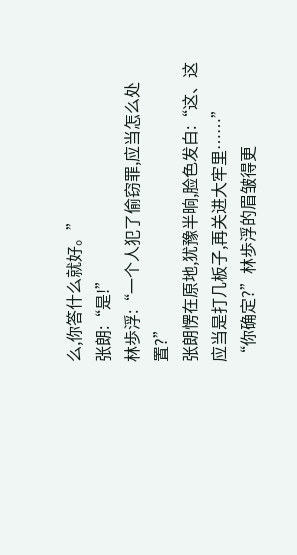么,你答什么就好。”
张朗:“是!”
林歩浮:“一个人犯了偷窃罪,应当怎么处置?”
张朗愣在原地,犹豫半晌,脸色发白:“这、这应当是打几板子,再关进大牢里……”
“你确定?”林歩浮的眉皱得更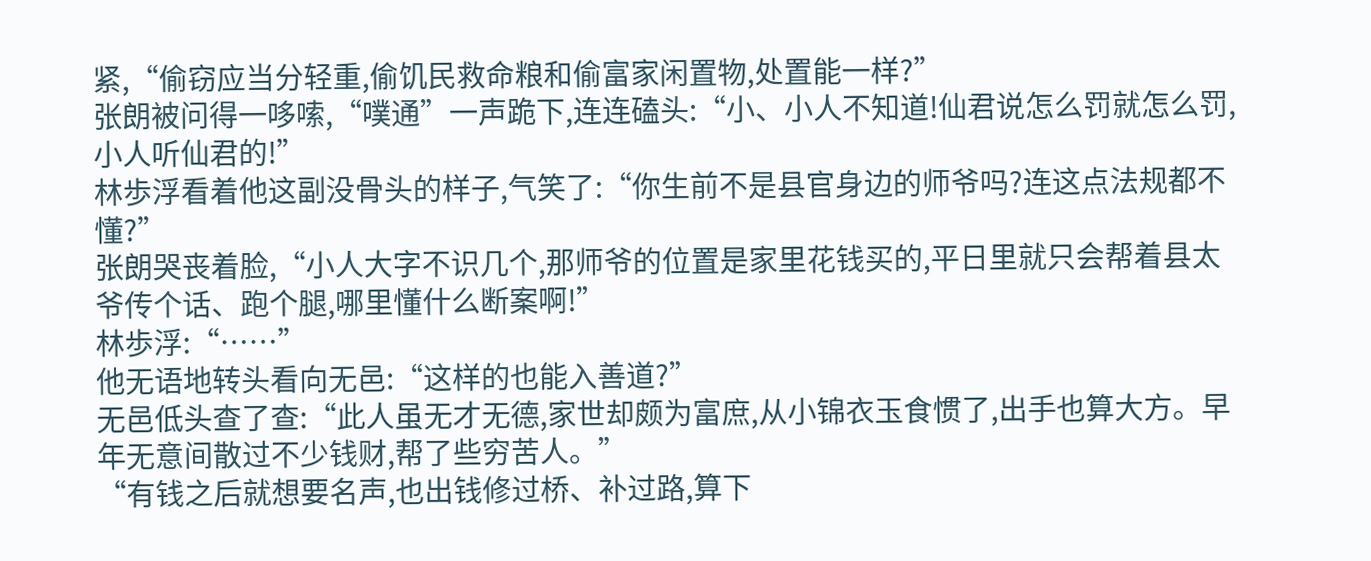紧,“偷窃应当分轻重,偷饥民救命粮和偷富家闲置物,处置能一样?”
张朗被问得一哆嗦,“噗通”一声跪下,连连磕头:“小、小人不知道!仙君说怎么罚就怎么罚,小人听仙君的!”
林歩浮看着他这副没骨头的样子,气笑了:“你生前不是县官身边的师爷吗?连这点法规都不懂?”
张朗哭丧着脸,“小人大字不识几个,那师爷的位置是家里花钱买的,平日里就只会帮着县太爷传个话、跑个腿,哪里懂什么断案啊!”
林歩浮:“……”
他无语地转头看向无邑:“这样的也能入善道?”
无邑低头查了查:“此人虽无才无德,家世却颇为富庶,从小锦衣玉食惯了,出手也算大方。早年无意间散过不少钱财,帮了些穷苦人。”
“有钱之后就想要名声,也出钱修过桥、补过路,算下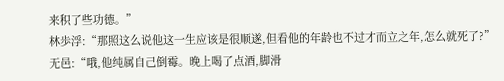来积了些功德。”
林歩浮:“那照这么说他这一生应该是很顺遂,但看他的年龄也不过才而立之年,怎么就死了?”
无邑:“哦,他纯属自己倒霉。晚上喝了点酒,脚滑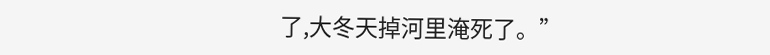了,大冬天掉河里淹死了。”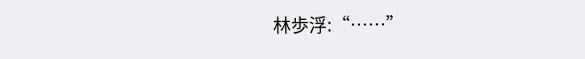林歩浮:“……”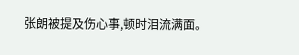张朗被提及伤心事,顿时泪流满面。